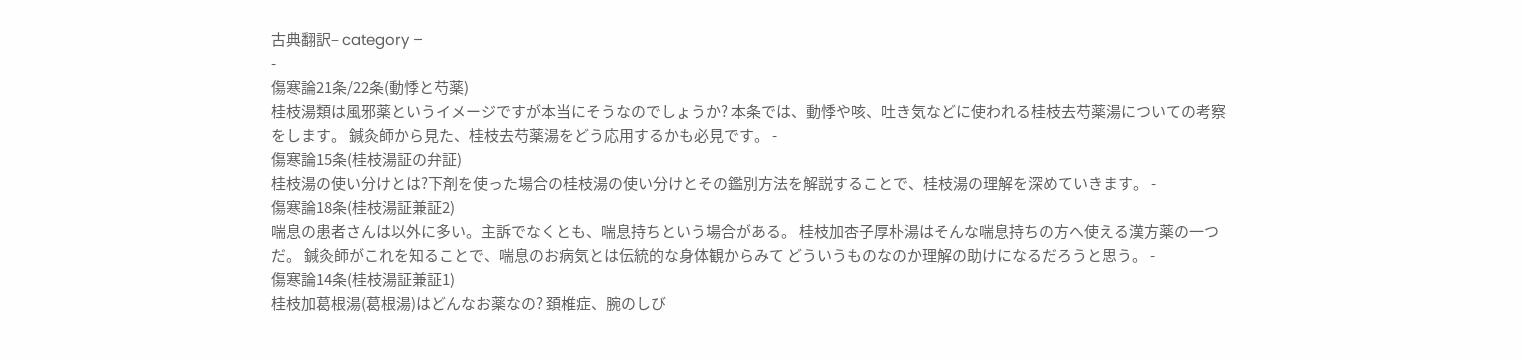古典翻訳– category –
-
傷寒論21条/22条(動悸と芍薬)
桂枝湯類は風邪薬というイメージですが本当にそうなのでしょうか? 本条では、動悸や咳、吐き気などに使われる桂枝去芍薬湯についての考察をします。 鍼灸師から見た、桂枝去芍薬湯をどう応用するかも必見です。 -
傷寒論15条(桂枝湯証の弁証)
桂枝湯の使い分けとは?下剤を使った場合の桂枝湯の使い分けとその鑑別方法を解説することで、桂枝湯の理解を深めていきます。 -
傷寒論18条(桂枝湯証兼証2)
喘息の患者さんは以外に多い。主訴でなくとも、喘息持ちという場合がある。 桂枝加杏子厚朴湯はそんな喘息持ちの方へ使える漢方薬の一つだ。 鍼灸師がこれを知ることで、喘息のお病気とは伝統的な身体観からみて どういうものなのか理解の助けになるだろうと思う。 -
傷寒論14条(桂枝湯証兼証1)
桂枝加葛根湯(葛根湯)はどんなお薬なの? 頚椎症、腕のしび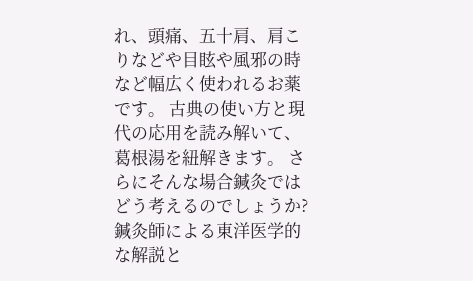れ、頭痛、五十肩、肩こりなどや目眩や風邪の時など幅広く使われるお薬です。 古典の使い方と現代の応用を読み解いて、葛根湯を紐解きます。 さらにそんな場合鍼灸ではどう考えるのでしょうか? 鍼灸師による東洋医学的な解説と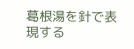葛根湯を針で表現する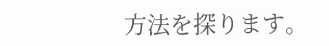方法を探ります。